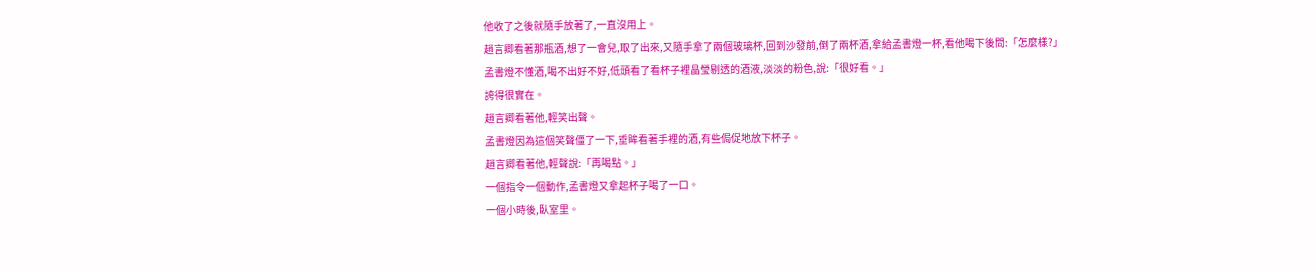他收了之後就隨手放著了,一直沒用上。
趙言卿看著那瓶酒,想了一會兒,取了出來,又隨手拿了兩個玻璃杯,回到沙發前,倒了兩杯酒,拿給孟書燈一杯,看他喝下後問:「怎麼樣?」
孟書燈不懂酒,喝不出好不好,低頭看了看杯子裡晶瑩剔透的酒液,淡淡的粉色,說:「很好看。」
誇得很實在。
趙言卿看著他,輕笑出聲。
孟書燈因為這個笑聲僵了一下,垂眸看著手裡的酒,有些侷促地放下杯子。
趙言卿看著他,輕聲說:「再喝點。」
一個指令一個動作,孟書燈又拿起杯子喝了一口。
一個小時後,臥室里。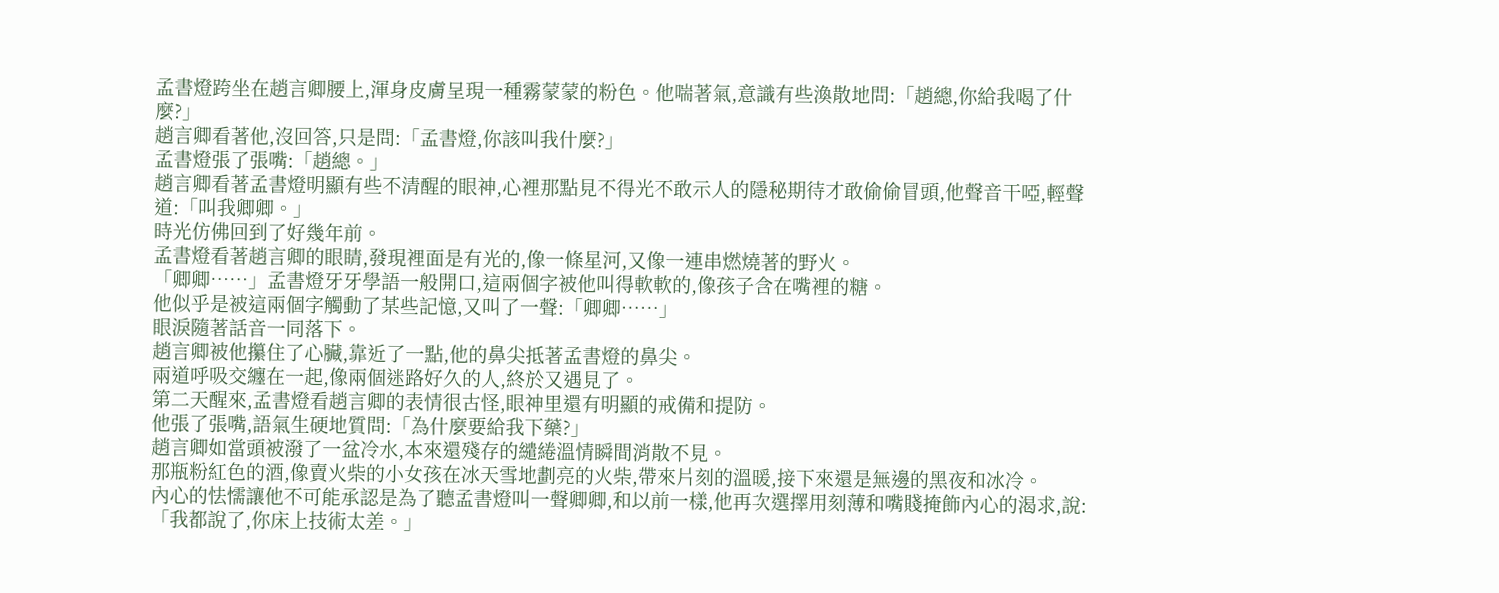孟書燈跨坐在趙言卿腰上,渾身皮膚呈現一種霧蒙蒙的粉色。他喘著氣,意識有些渙散地問:「趙總,你給我喝了什麼?」
趙言卿看著他,沒回答,只是問:「孟書燈,你該叫我什麼?」
孟書燈張了張嘴:「趙總。」
趙言卿看著孟書燈明顯有些不清醒的眼神,心裡那點見不得光不敢示人的隱秘期待才敢偷偷冒頭,他聲音干啞,輕聲道:「叫我卿卿。」
時光仿佛回到了好幾年前。
孟書燈看著趙言卿的眼睛,發現裡面是有光的,像一條星河,又像一連串燃燒著的野火。
「卿卿……」孟書燈牙牙學語一般開口,這兩個字被他叫得軟軟的,像孩子含在嘴裡的糖。
他似乎是被這兩個字觸動了某些記憶,又叫了一聲:「卿卿……」
眼淚隨著話音一同落下。
趙言卿被他攥住了心臟,靠近了一點,他的鼻尖抵著孟書燈的鼻尖。
兩道呼吸交纏在一起,像兩個迷路好久的人,終於又遇見了。
第二天醒來,孟書燈看趙言卿的表情很古怪,眼神里還有明顯的戒備和提防。
他張了張嘴,語氣生硬地質問:「為什麼要給我下藥?」
趙言卿如當頭被潑了一盆冷水,本來還殘存的繾綣溫情瞬間消散不見。
那瓶粉紅色的酒,像賣火柴的小女孩在冰天雪地劃亮的火柴,帶來片刻的溫暖,接下來還是無邊的黑夜和冰冷。
內心的怯懦讓他不可能承認是為了聽孟書燈叫一聲卿卿,和以前一樣,他再次選擇用刻薄和嘴賤掩飾內心的渴求,說:「我都說了,你床上技術太差。」